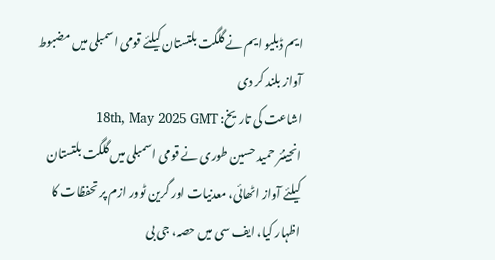ایم ڈبلیو ایم نے گلگت بلتستان کیلئے قومی اسمبلی میں مضبوط آواز بلند کر دی
اشاعت کی تاریخ: 18th, May 2025 GMT
انجینئر حمید حسین طوری نے قومی اسمبلی میں گلگت بلتستان کیلئے آواز اٹھائی، معدنیات اور گرین ٹوور ازم پر تحفظات کا اظہار کیا، ایف سی میں حصہ، جی بی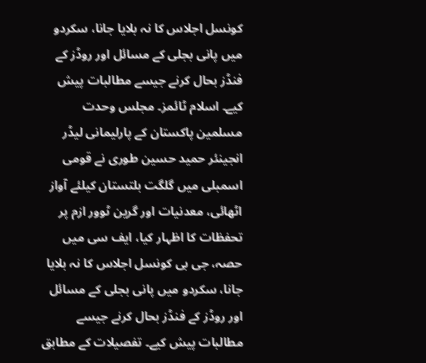کونسل اجلاس کا نہ بلایا جانا، سکردو میں پانی بجلی کے مسائل اور روڈز کے فنڈز بحال کرنے جیسے مطالبات پیش کیے۔ اسلام ٹائمز۔ مجلس وحدت مسلمین پاکستان کے پارلیمانی لیڈر انجینئر حمید حسین طوری نے قومی اسمبلی میں گلگت بلتستان کیلئے آواز اٹھائی، معدنیات اور گرین ٹوور ازم پر تحفظات کا اظہار کیا، ایف سی میں حصہ، جی بی کونسل اجلاس کا نہ بلایا جانا، سکردو میں پانی بجلی کے مسائل اور روڈز کے فنڈز بحال کرنے جیسے مطالبات پیش کیے۔ تفصیلات کے مطابق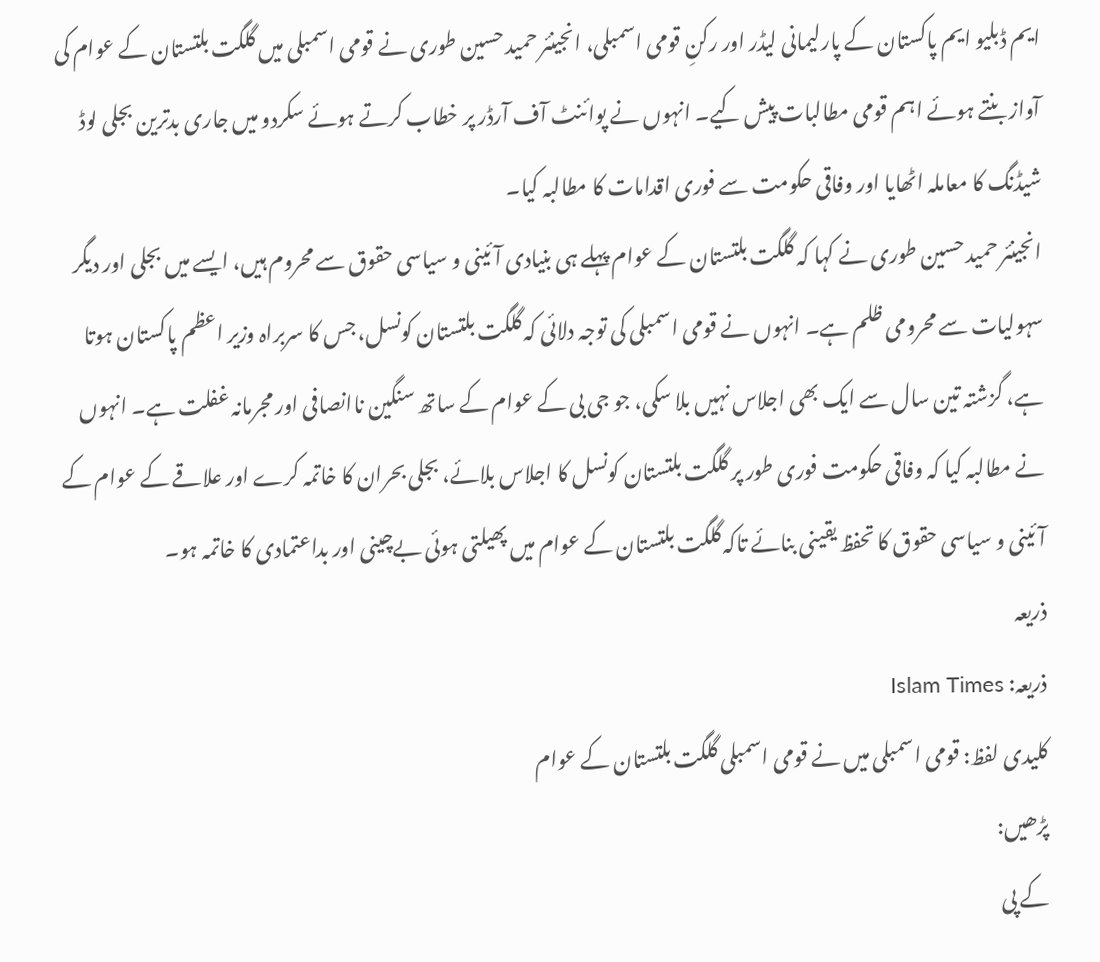ایم ڈبلیو ایم پاکستان کے پارلیمانی لیڈر اور رکنِ قومی اسمبلی، انجینئر حمید حسین طوری نے قومی اسمبلی میں گلگت بلتستان کے عوام کی آواز بنتے ہوئے اہم قومی مطالبات پیش کیے۔ انہوں نے پوائنٹ آف آرڈر پر خطاب کرتے ہوئے سکردو میں جاری بدترین بجلی لوڈ شیڈنگ کا معاملہ اٹھایا اور وفاقی حکومت سے فوری اقدامات کا مطالبہ کیا۔
انجینئر حمید حسین طوری نے کہا کہ گلگت بلتستان کے عوام پہلے ہی بنیادی آئینی و سیاسی حقوق سے محروم ہیں، ایسے میں بجلی اور دیگر سہولیات سے محرومی ظلم ہے۔ انہوں نے قومی اسمبلی کی توجہ دلائی کہ گلگت بلتستان کونسل، جس کا سربراہ وزیر اعظم پاکستان ہوتا ہے، گزشتہ تین سال سے ایک بھی اجلاس نہیں بلا سکی، جو جی بی کے عوام کے ساتھ سنگین ناانصافی اور مجرمانہ غفلت ہے۔ انہوں نے مطالبہ کیا کہ وفاقی حکومت فوری طور پر گلگت بلتستان کونسل کا اجلاس بلائے، بجلی بحران کا خاتمہ کرے اور علاقے کے عوام کے آئینی و سیاسی حقوق کا تحفظ یقینی بنائے تاکہ گلگت بلتستان کے عوام میں پھیلتی ہوئی بےچینی اور بداعتمادی کا خاتمہ ہو۔
ذریعہ
ذریعہ: Islam Times
کلیدی لفظ: قومی اسمبلی میں نے قومی اسمبلی گلگت بلتستان کے عوام
پڑھیں:
کے پی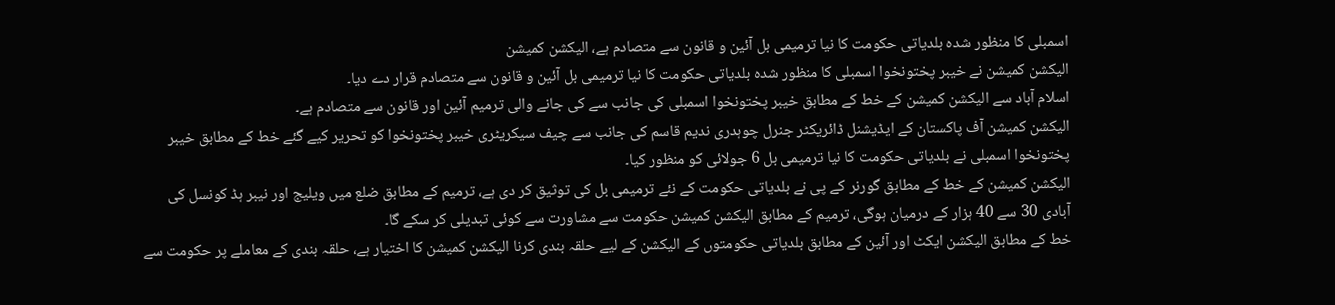اسمبلی کا منظور شدہ بلدیاتی حکومت کا نیا ترمیمی بل آئین و قانون سے متصادم ہے، الیکشن کمیشن
الیکشن کمیشن نے خیبر پختونخوا اسمبلی کا منظور شدہ بلدیاتی حکومت کا نیا ترمیمی بل آئین و قانون سے متصادم قرار دے دیا۔
اسلام آباد سے الیکشن کمیشن کے خط کے مطابق خیبر پختونخوا اسمبلی کی جانب سے کی جانے والی ترمیم آئین اور قانون سے متصادم ہے۔
الیکشن کمیشن آف پاکستان کے ایڈیشنل ڈائریکٹر جنرل چوہدری ندیم قاسم کی جانب سے چیف سیکریٹری خیبر پختونخوا کو تحریر کیے گئے خط کے مطابق خیبر پختونخوا اسمبلی نے بلدیاتی حکومت کا نیا ترمیمی بل 6 جولائی کو منظور کیا۔
الیکشن کمیشن کے خط کے مطابق گورنر کے پی نے بلدیاتی حکومت کے نئے ترمیمی بل کی توثیق کر دی ہے، ترمیم کے مطابق ضلع میں ویلیج اور نیبر ہڈ کونسل کی آبادی 30 سے 40 ہزار کے درمیان ہوگی، ترمیم کے مطابق الیکشن کمیشن حکومت سے مشاورت سے کوئی تبدیلی کر سکے گا۔
خط کے مطابق الیکشن ایکٹ اور آئین کے مطابق بلدیاتی حکومتوں کے الیکشن کے لیے حلقہ بندی کرنا الیکشن کمیشن کا اختیار ہے، حلقہ بندی کے معاملے پر حکومت سے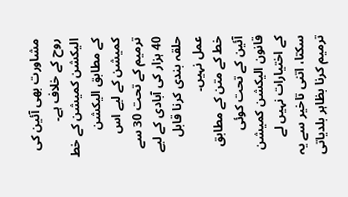مشاورت بھی آئین کی روح کے خلاف ہے۔
الیکشن کمیشن کے خط کے مطابق الیکشن کمیشن کے لیے اس ترمیم کے تحت 30 سے 40 ہزار کی آبادی کے لیے حلقہ بندی کرنا قابل عمل نہیں۔
خط کے متن کے مطابق آئین کے تحت کوئی قانون الیکشن کمیشن کے اختیارات نہیں لے سکتا، اتنی تاخیر سے یہ ترمیم کرنا بظاہر بلدیاتی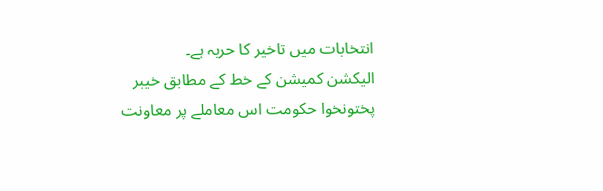انتخابات میں تاخیر کا حربہ ہے۔
الیکشن کمیشن کے خط کے مطابق خیبر پختونخوا حکومت اس معاملے پر معاونت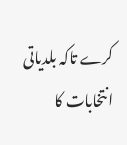کرے تاکہ بلدیاتی انتخابات کا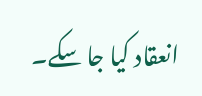انعقاد کیا جا سکے۔